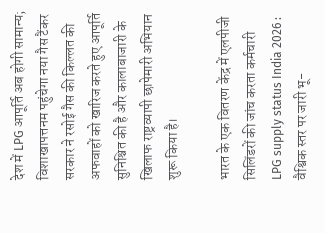देश में LPG आपूर्ति अब होगी सामान्य; विशाखापत्तनम पहुंचेगा नया गैस टैंकर
सरकार ने रसोई गैस की किल्लत की अफवाहों को खारिज करते हुए आपूर्ति सुनिश्चित की है और कालाबाजारी के खिलाफ राष्ट्रव्यापी छापेमारी अभियान शुरू किया है।

भारत के एक वितरण केंद्र में एलपीजी सिलिंडरों की जांच करता कर्मचारी
LPG supply status India 2026 : वैश्विक स्तर पर जारी भू-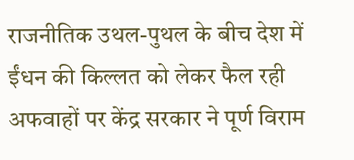राजनीतिक उथल-पुथल के बीच देश में ईंधन की किल्लत को लेकर फैल रही अफवाहों पर केंद्र सरकार ने पूर्ण विराम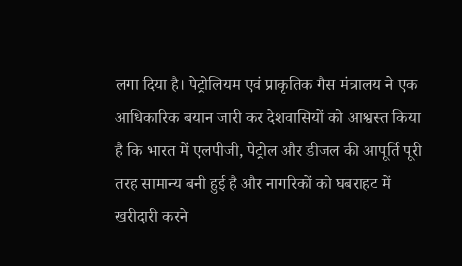लगा दिया है। पेट्रोलियम एवं प्राकृतिक गैस मंत्रालय ने एक आधिकारिक बयान जारी कर देशवासियों को आश्वस्त किया है कि भारत में एलपीजी, पेट्रोल और डीजल की आपूर्ति पूरी तरह सामान्य बनी हुई है और नागरिकों को घबराहट में खरीदारी करने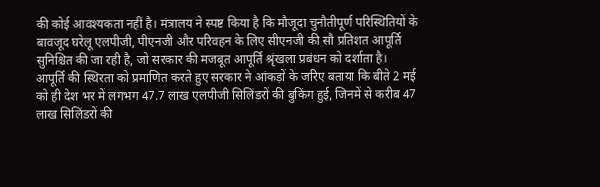की कोई आवश्यकता नहीं है। मंत्रालय ने स्पष्ट किया है कि मौजूदा चुनौतीपूर्ण परिस्थितियों के बावजूद घरेलू एलपीजी, पीएनजी और परिवहन के लिए सीएनजी की सौ प्रतिशत आपूर्ति सुनिश्चित की जा रही है, जो सरकार की मजबूत आपूर्ति श्रृंखला प्रबंधन को दर्शाता है।
आपूर्ति की स्थिरता को प्रमाणित करते हुए सरकार ने आंकड़ों के जरिए बताया कि बीते 2 मई को ही देश भर में लगभग 47.7 लाख एलपीजी सिलिंडरों की बुकिंग हुई, जिनमें से करीब 47 लाख सिलिंडरों की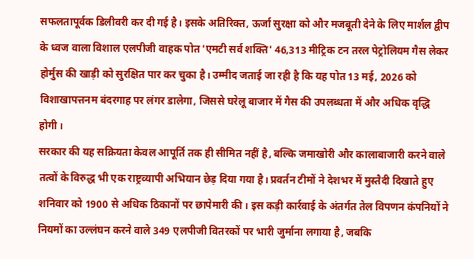सफलतापूर्वक डिलीवरी कर दी गई है। इसके अतिरिक्त, ऊर्जा सुरक्षा को और मजबूती देने के लिए मार्शल द्वीप के ध्वज वाला विशाल एलपीजी वाहक पोत 'एमटी सर्व शक्ति' 46,313 मीट्रिक टन तरल पेट्रोलियम गैस लेकर होर्मुस की खाड़ी को सुरक्षित पार कर चुका है। उम्मीद जताई जा रही है कि यह पोत 13 मई, 2026 को विशाखापत्तनम बंदरगाह पर लंगर डालेगा, जिससे घरेलू बाजार में गैस की उपलब्धता में और अधिक वृद्धि होगी।
सरकार की यह सक्रियता केवल आपूर्ति तक ही सीमित नहीं है, बल्कि जमाखोरी और कालाबाजारी करने वाले तत्वों के विरुद्ध भी एक राष्ट्रव्यापी अभियान छेड़ दिया गया है। प्रवर्तन टीमों ने देशभर में मुस्तैदी दिखाते हुए शनिवार को 1900 से अधिक ठिकानों पर छापेमारी की। इस कड़ी कार्रवाई के अंतर्गत तेल विपणन कंपनियों ने नियमों का उल्लंघन करने वाले 349 एलपीजी वितरकों पर भारी जुर्माना लगाया है, जबकि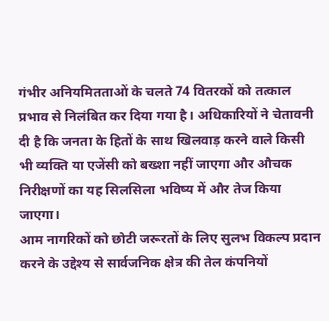गंभीर अनियमितताओं के चलते 74 वितरकों को तत्काल प्रभाव से निलंबित कर दिया गया है। अधिकारियों ने चेतावनी दी है कि जनता के हितों के साथ खिलवाड़ करने वाले किसी भी व्यक्ति या एजेंसी को बख्शा नहीं जाएगा और औचक निरीक्षणों का यह सिलसिला भविष्य में और तेज किया जाएगा।
आम नागरिकों को छोटी जरूरतों के लिए सुलभ विकल्प प्रदान करने के उद्देश्य से सार्वजनिक क्षेत्र की तेल कंपनियों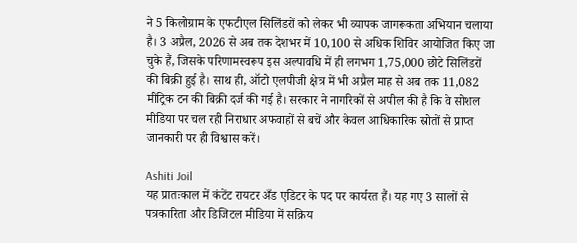ने 5 किलोग्राम के एफटीएल सिलिंडरों को लेकर भी व्यापक जागरूकता अभियान चलाया है। 3 अप्रैल, 2026 से अब तक देशभर में 10,100 से अधिक शिविर आयोजित किए जा चुके हैं, जिसके परिणामस्वरूप इस अल्पावधि में ही लगभग 1,75,000 छोटे सिलिंडरों की बिक्री हुई है। साथ ही, ऑटो एलपीजी क्षेत्र में भी अप्रैल माह से अब तक 11,082 मीट्रिक टन की बिक्री दर्ज की गई है। सरकार ने नागरिकों से अपील की है कि वे सोशल मीडिया पर चल रही निराधार अफवाहों से बचें और केवल आधिकारिक स्रोतों से प्राप्त जानकारी पर ही विश्वास करें।

Ashiti Joil
यह प्रातःकाल में कंटेंट रायटर अँड एडिटर के पद पर कार्यरत हैं। यह गए 3 सालों से पत्रकारिता और डिजिटल मीडिया में सक्रिय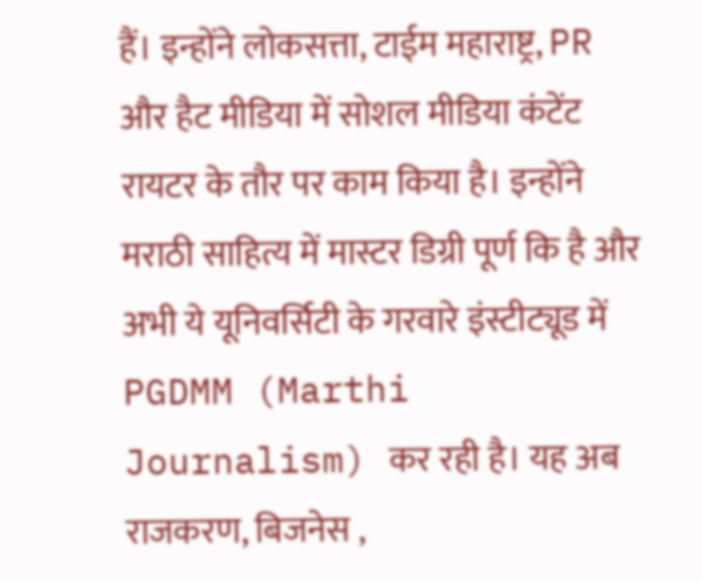हैं। इन्होंने लोकसत्ता, टाईम महाराष्ट्र, PR और हैट मीडिया में सोशल मीडिया कंटेंट रायटर के तौर पर काम किया है। इन्होंने मराठी साहित्य में मास्टर डिग्री पूर्ण कि है और अभी ये यूनिवर्सिटी के गरवारे इंस्टीट्यूड में PGDMM (Marthi Journalism) कर रही है। यह अब राजकरण, बिजनेस ,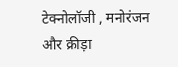टेक्नोलॉजी , मनोरंजन और क्रीड़ा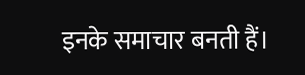इनके समाचार बनती हैं।